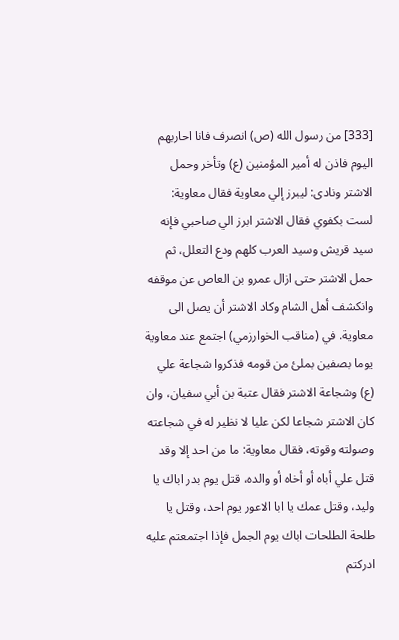[333] من رسول الله (ص) انصرف فانا احاربهم اليوم فاذن له أمير المؤمنين (ع) وتأخر وحمل الاشتر ونادى: ليبرز إلي معاوية فقال معاوية: لست بكفوي فقال الاشتر ابرز الي صاحبي فإنه سيد قريش وسيد العرب كلهم ودع التعلل، ثم حمل الاشتر حتى ازال عمرو بن العاص عن موقفه وانكشف أهل الشام وكاد الاشتر أن يصل الى معاوية. في (مناقب الخوارزمي) اجتمع عند معاوية يوما بصفين بملئ من قومه فذكروا شجاعة علي (ع) وشجاعة الاشتر فقال عتبة بن أبي سفيان، وان كان الاشتر شجاعا لكن عليا لا نظير له في شجاعته وصولته وقوته، فقال معاوية: ما من احد إلا وقد قتل علي أباه أو أخاه أو والده، قتل يوم بدر اباك يا وليد، وقتل عمك يا ابا الاعور يوم احد، وقتل يا طلحة الطلحات اباك يوم الجمل فإذا اجتمعتم عليه ادركتم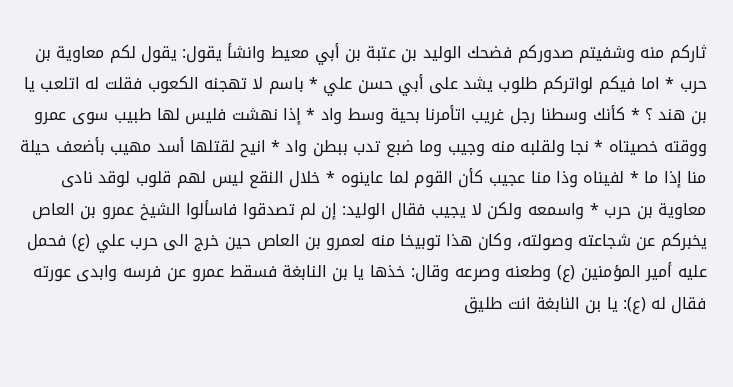ثاركم منه وشفيتم صدوركم فضحك الوليد بن عتبة بن أبي معيط وانشأ يقول: يقول لكم معاوية بن حرب * اما فيكم لواتركم طلوب يشد على أبي حسن علي * باسم لا تهجنه الكعوب فقلت له اتلعب يا بن هند ؟ * كأنك وسطنا رجل غريب اتأمرنا بحية وسط واد * إذا نهشت فليس لها طبيب سوى عمرو ووقته خصيتاه * نجا ولقلبه منه وجيب وما ضبع تدب ببطن واد * انيح لقتلها أسد مهيب بأضعف حيلة منا إذا ما * لفيناه وذا منا عجيب كأن القوم لما عاينوه * خلال النقع ليس لهم قلوب لوقد نادى معاوية بن حرب * واسمعه ولكن لا يجيب فقال الوليد: إن لم تصدقوا فاسألوا الشيخ عمرو بن العاص يخبركم عن شجاعته وصولته، وكان هذا توبيخا منه لعمرو بن العاص حين خرج الى حرب علي (ع) فحمل عليه أمير المؤمنين (ع) وطعنه وصرعه وقال: خذها يا بن النابغة فسقط عمرو عن فرسه وابدى عورته فقال له (ع): يا بن النابغة انت طليق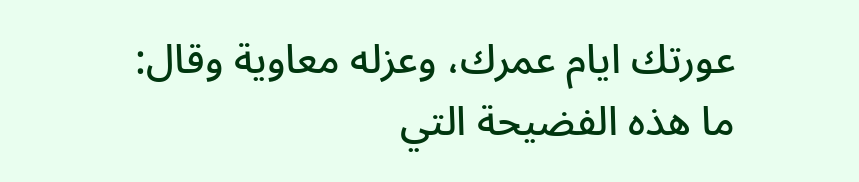عورتك ايام عمرك، وعزله معاوية وقال: ما هذه الفضيحة التي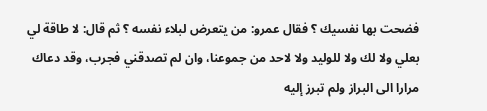فضحت بها نفسيك ؟ فقال عمرو: من يتعرض لبلاء نفسه ؟ ثم قال: لا طاقة لي بعلي ولا لك ولا للوليد ولا لاحد من جموعنا، وان لم تصدقني فجرب، وقد دعاك مرارا الى البراز ولم تبرز إليه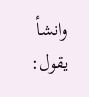وانشأ يقول: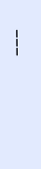___